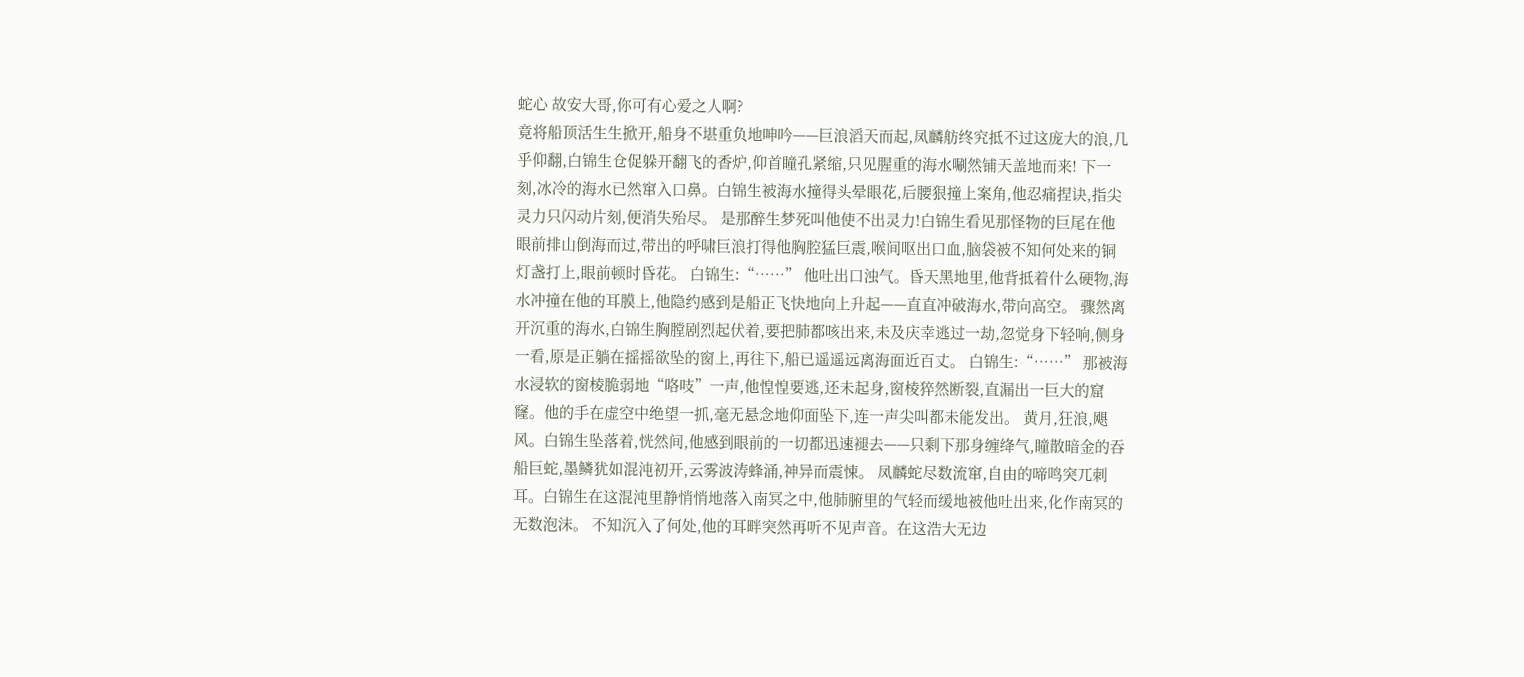蛇心 故安大哥,你可有心爱之人啊?
竟将船顶活生生掀开,船身不堪重负地呻吟——巨浪滔天而起,凤麟舫终究抵不过这庞大的浪,几乎仰翻,白锦生仓促躲开翻飞的香炉,仰首瞳孔紧缩,只见腥重的海水唰然铺天盖地而来! 下一刻,冰冷的海水已然窜入口鼻。白锦生被海水撞得头晕眼花,后腰狠撞上案角,他忍痛捏诀,指尖灵力只闪动片刻,便消失殆尽。 是那醉生梦死叫他使不出灵力!白锦生看见那怪物的巨尾在他眼前排山倒海而过,带出的呼啸巨浪打得他胸腔猛巨震,喉间呕出口血,脑袋被不知何处来的铜灯盏打上,眼前顿时昏花。 白锦生:“……” 他吐出口浊气。昏天黑地里,他背抵着什么硬物,海水冲撞在他的耳膜上,他隐约感到是船正飞快地向上升起——直直冲破海水,带向高空。 骤然离开沉重的海水,白锦生胸膛剧烈起伏着,要把肺都咳出来,未及庆幸逃过一劫,忽觉身下轻响,侧身一看,原是正躺在摇摇欲坠的窗上,再往下,船已遥遥远离海面近百丈。 白锦生:“……” 那被海水浸软的窗棱脆弱地“咯吱”一声,他惶惶要逃,还未起身,窗棱猝然断裂,直漏出一巨大的窟窿。他的手在虚空中绝望一抓,毫无悬念地仰面坠下,连一声尖叫都未能发出。 黄月,狂浪,飓风。白锦生坠落着,恍然间,他感到眼前的一切都迅速褪去——只剩下那身缠绛气,瞳散暗金的吞船巨蛇,墨鳞犹如混沌初开,云雾波涛蜂涌,神异而震悚。 凤麟蛇尽数流窜,自由的啼鸣突兀刺耳。白锦生在这混沌里静悄悄地落入南冥之中,他肺腑里的气轻而缓地被他吐出来,化作南冥的无数泡沫。 不知沉入了何处,他的耳畔突然再听不见声音。在这浩大无边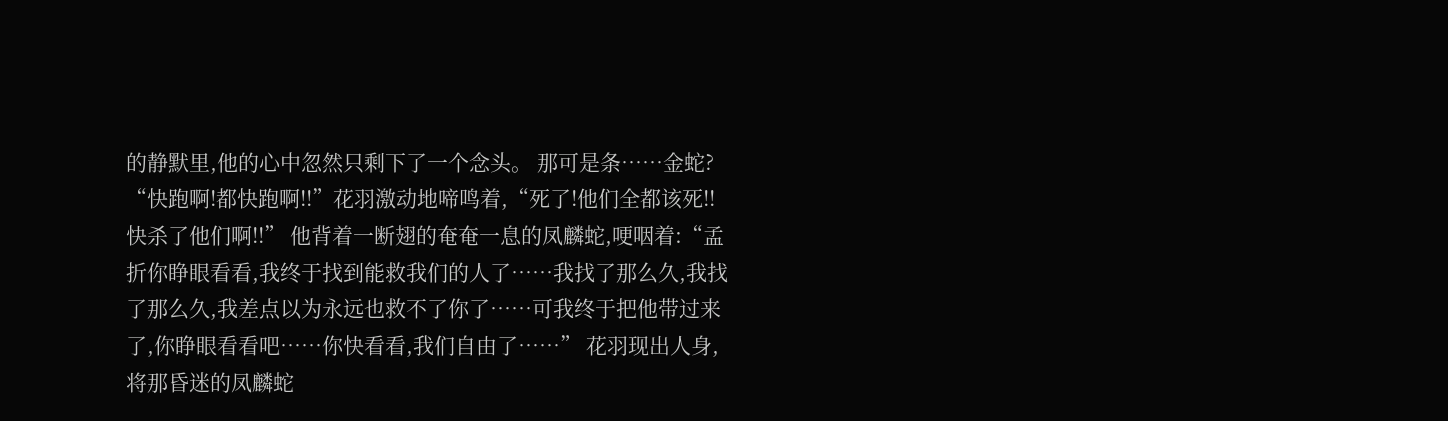的静默里,他的心中忽然只剩下了一个念头。 那可是条……金蛇? “快跑啊!都快跑啊!!”花羽激动地啼鸣着,“死了!他们全都该死!!快杀了他们啊!!” 他背着一断翅的奄奄一息的凤麟蛇,哽咽着:“孟折你睁眼看看,我终于找到能救我们的人了……我找了那么久,我找了那么久,我差点以为永远也救不了你了……可我终于把他带过来了,你睁眼看看吧……你快看看,我们自由了……” 花羽现出人身,将那昏迷的凤麟蛇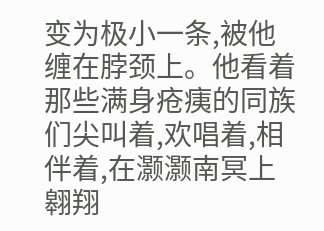变为极小一条,被他缠在脖颈上。他看着那些满身疮痍的同族们尖叫着,欢唱着,相伴着,在灏灏南冥上翱翔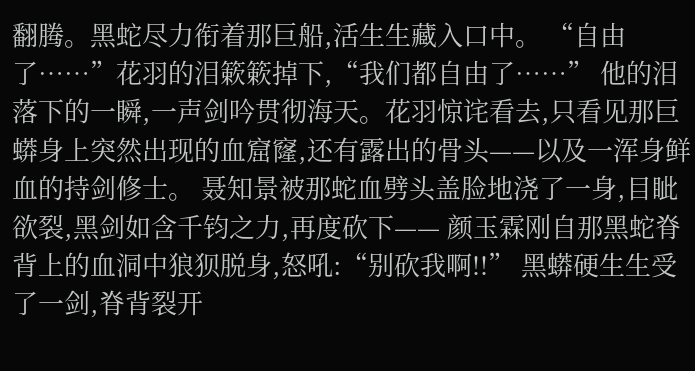翻腾。黑蛇尽力衔着那巨船,活生生藏入口中。 “自由了……”花羽的泪簌簌掉下,“我们都自由了……” 他的泪落下的一瞬,一声剑吟贯彻海天。花羽惊诧看去,只看见那巨蟒身上突然出现的血窟窿,还有露出的骨头——以及一浑身鲜血的持剑修士。 聂知景被那蛇血劈头盖脸地浇了一身,目眦欲裂,黑剑如含千钧之力,再度砍下—— 颜玉霖刚自那黑蛇脊背上的血洞中狼狈脱身,怒吼:“别砍我啊!!” 黑蟒硬生生受了一剑,脊背裂开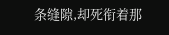条缝隙,却死衔着那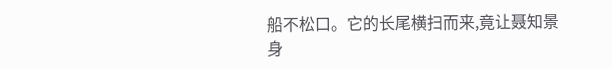船不松口。它的长尾横扫而来,竟让聂知景身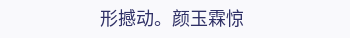形撼动。颜玉霖惊